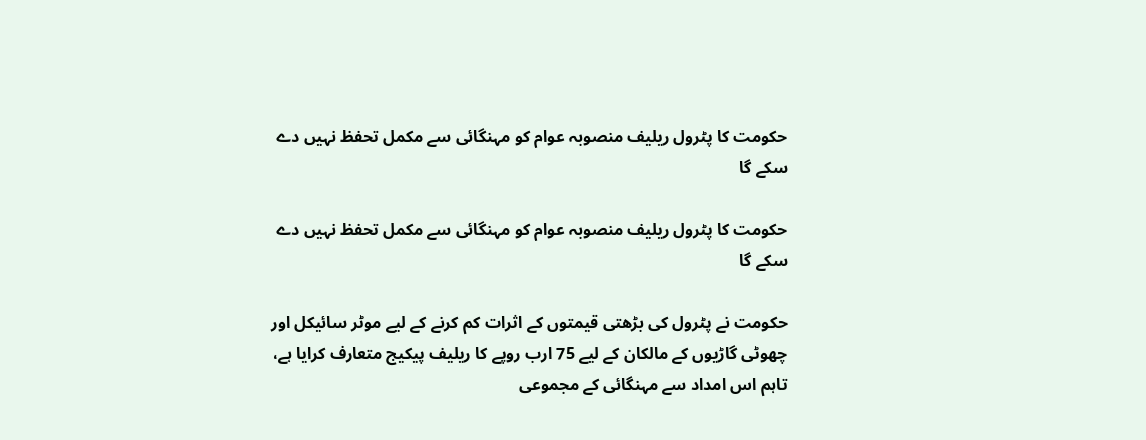حکومت کا پٹرول ریلیف منصوبہ عوام کو مہنگائی سے مکمل تحفظ نہیں دے سکے گا

حکومت کا پٹرول ریلیف منصوبہ عوام کو مہنگائی سے مکمل تحفظ نہیں دے سکے گا

حکومت نے پٹرول کی بڑھتی قیمتوں کے اثرات کم کرنے کے لیے موٹر سائیکل اور چھوٹی گاڑیوں کے مالکان کے لیے 75 ارب روپے کا ریلیف پیکیج متعارف کرایا ہے، تاہم اس امداد سے مہنگائی کے مجموعی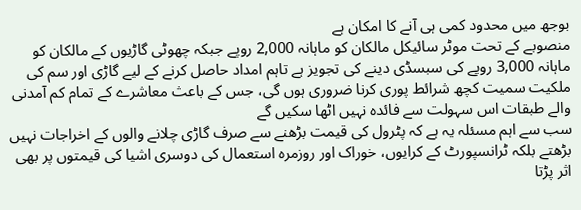بوجھ میں محدود کمی ہی آنے کا امکان ہے
منصوبے کے تحت موٹر سائیکل مالکان کو ماہانہ 2,000 روپے جبکہ چھوٹی گاڑیوں کے مالکان کو ماہانہ 3,000 روپے کی سبسڈی دینے کی تجویز ہے تاہم امداد حاصل کرنے کے لیے گاڑی اور سم کی ملکیت سمیت کچھ شرائط پوری کرنا ضروری ہوں گی، جس کے باعث معاشرے کے تمام کم آمدنی والے طبقات اس سہولت سے فائدہ نہیں اٹھا سکیں گے
سب سے اہم مسئلہ یہ ہے کہ پٹرول کی قیمت بڑھنے سے صرف گاڑی چلانے والوں کے اخراجات نہیں بڑھتے بلکہ ٹرانسپورٹ کے کرایوں، خوراک اور روزمرہ استعمال کی دوسری اشیا کی قیمتوں پر بھی اثر پڑتا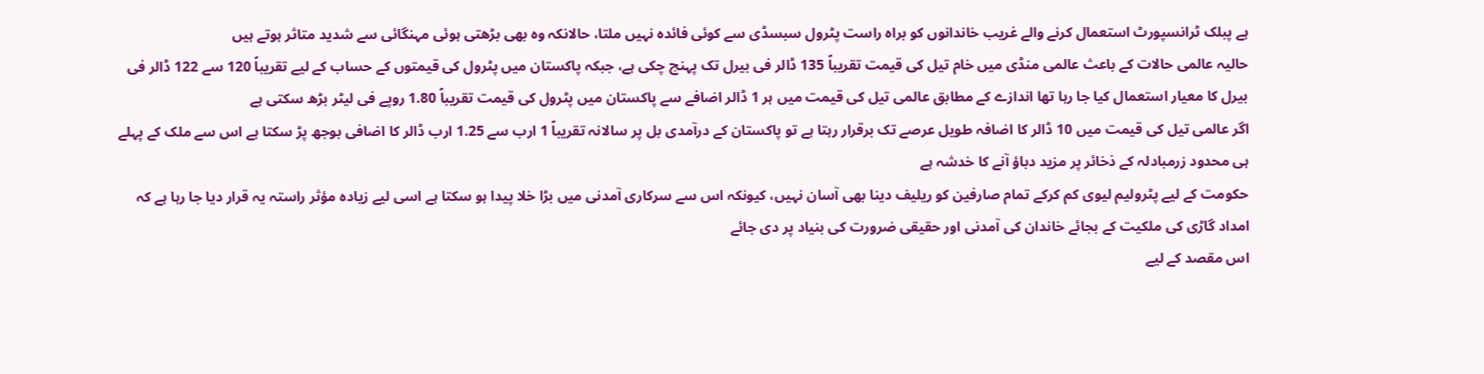ہے پبلک ٹرانسپورٹ استعمال کرنے والے غریب خاندانوں کو براہ راست پٹرول سبسڈی سے کوئی فائدہ نہیں ملتا، حالانکہ وہ بھی بڑھتی ہوئی مہنگائی سے شدید متاثر ہوتے ہیں
حالیہ عالمی حالات کے باعث عالمی منڈی میں خام تیل کی قیمت تقریباً 135 ڈالر فی بیرل تک پہنچ چکی ہے، جبکہ پاکستان میں پٹرول کی قیمتوں کے حساب کے لیے تقریباً 120 سے 122 ڈالر فی بیرل کا معیار استعمال کیا جا رہا تھا اندازے کے مطابق عالمی تیل کی قیمت میں ہر 1 ڈالر اضافے سے پاکستان میں پٹرول کی قیمت تقریباً 1.80 روپے فی لیٹر بڑھ سکتی ہے
اگر عالمی تیل کی قیمت میں 10 ڈالر کا اضافہ طویل عرصے تک برقرار رہتا ہے تو پاکستان کے درآمدی بل پر سالانہ تقریباً 1 ارب سے 1.25 ارب ڈالر کا اضافی بوجھ پڑ سکتا ہے اس سے ملک کے پہلے ہی محدود زرمبادلہ کے ذخائر پر مزید دباؤ آنے کا خدشہ ہے
حکومت کے لیے پٹرولیم لیوی کم کرکے تمام صارفین کو ریلیف دینا بھی آسان نہیں، کیونکہ اس سے سرکاری آمدنی میں بڑا خلا پیدا ہو سکتا ہے اسی لیے زیادہ مؤثر راستہ یہ قرار دیا جا رہا ہے کہ امداد گاڑی کی ملکیت کے بجائے خاندان کی آمدنی اور حقیقی ضرورت کی بنیاد پر دی جائے
اس مقصد کے لیے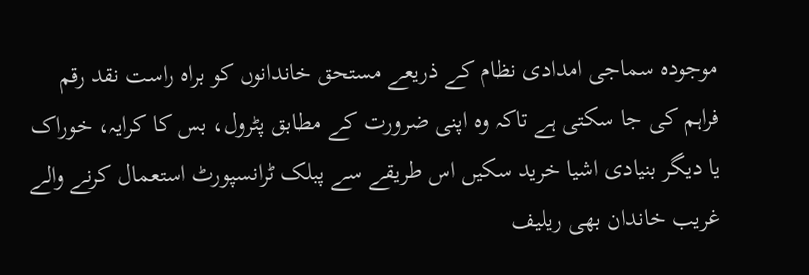موجودہ سماجی امدادی نظام کے ذریعے مستحق خاندانوں کو براہ راست نقد رقم فراہم کی جا سکتی ہے تاکہ وہ اپنی ضرورت کے مطابق پٹرول، بس کا کرایہ، خوراک یا دیگر بنیادی اشیا خرید سکیں اس طریقے سے پبلک ٹرانسپورٹ استعمال کرنے والے غریب خاندان بھی ریلیف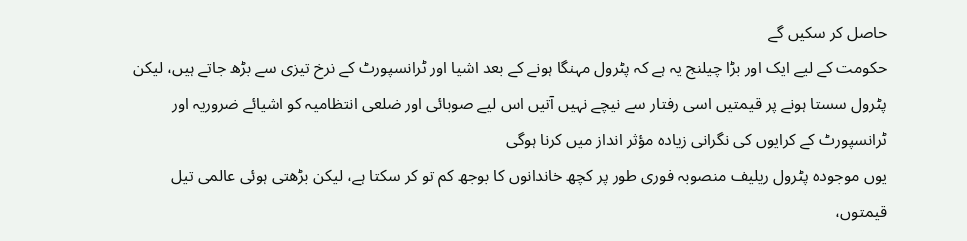حاصل کر سکیں گے
حکومت کے لیے ایک اور بڑا چیلنج یہ ہے کہ پٹرول مہنگا ہونے کے بعد اشیا اور ٹرانسپورٹ کے نرخ تیزی سے بڑھ جاتے ہیں، لیکن پٹرول سستا ہونے پر قیمتیں اسی رفتار سے نیچے نہیں آتیں اس لیے صوبائی اور ضلعی انتظامیہ کو اشیائے ضروریہ اور ٹرانسپورٹ کے کرایوں کی نگرانی زیادہ مؤثر انداز میں کرنا ہوگی
یوں موجودہ پٹرول ریلیف منصوبہ فوری طور پر کچھ خاندانوں کا بوجھ کم تو کر سکتا ہے، لیکن بڑھتی ہوئی عالمی تیل قیمتوں،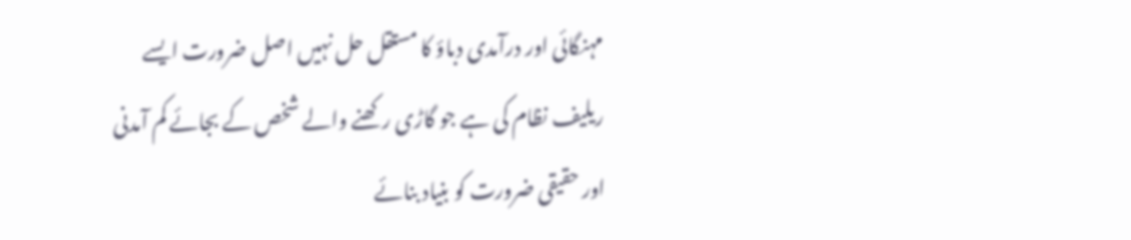مہنگائی اور درآمدی دباؤ کا مستقل حل نہیں اصل ضرورت ایسے ریلیف نظام کی ہے جو گاڑی رکھنے والے شخص کے بجائے کم آمدنی اور حقیقی ضرورت کو بنیاد بنائے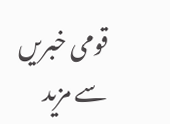قومی خبریں سے مزید